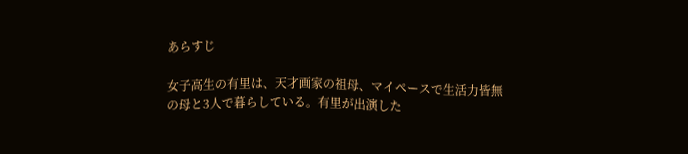あらすじ

女子高生の有里は、天才画家の祖母、マイペースで生活力皆無の母と3人で暮らしている。有里が出演した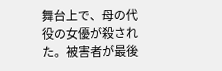舞台上で、母の代役の女優が殺された。被害者が最後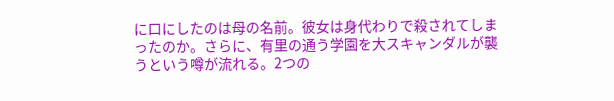に口にしたのは母の名前。彼女は身代わりで殺されてしまったのか。さらに、有里の通う学園を大スキャンダルが襲うという噂が流れる。2つの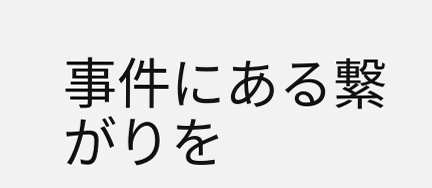事件にある繋がりを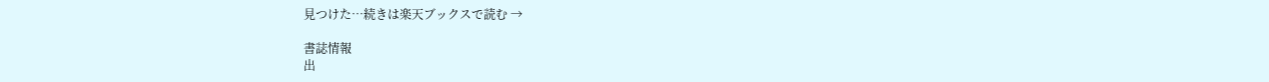見つけた…続きは楽天ブックスで読む →

書誌情報
出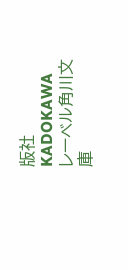版社KADOKAWA
レーベル角川文庫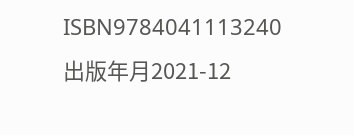ISBN9784041113240
出版年月2021-12